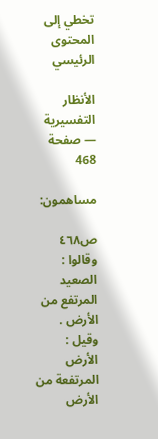تخطي إلى المحتوى الرئيسي

الأنظار التفسيرية — صفحة 468

مساهمون:

ص٤٦٨
وقالوا : الصعيد المرتفع من الأرض . وقيل : الأرض المرتفعة من الأرض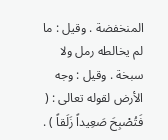المنخفضة . وقيل : ما لم يخالطه رمل ولا سبخة . وقيل : وجه الأرض لقوله تعالى : ( فَتُصْبِحَ صَعِيداً زَلَقاً ) .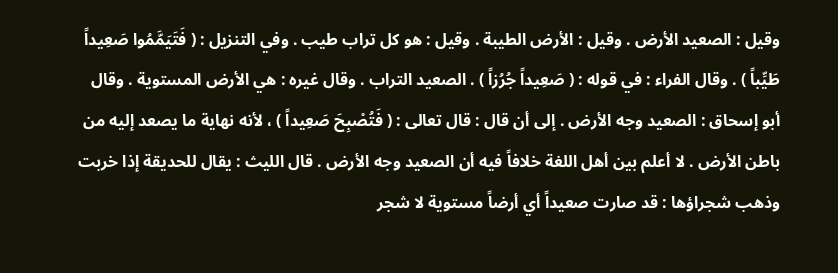وقيل : الصعيد الأرض . وقيل : الأرض الطيبة . وقيل : هو كل تراب طيب . وفي التنزيل : ( فَتَيَمَّمُوا صَعِيداً طَيِّباً ) . وقال الفراء : في قوله : ( صَعِيداً جُرُزاً ) . الصعيد التراب . وقال غيره : هي الأرض المستوية . وقال أبو إسحاق : الصعيد وجه الأرض . إلى أن قال : قال تعالى : ( فَتُصْبِحَ صَعِيداً ) ، لأنه نهاية ما يصعد إليه من باطن الأرض . لا أعلم بين أهل اللغة خلافاً فيه أن الصعيد وجه الأرض . قال الليث : يقال للحديقة إذا خربت وذهب شجراؤها : قد صارت صعيداً أي أرضاً مستوية لا شجر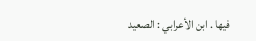فيها . ابن الأعرابي : الصعيد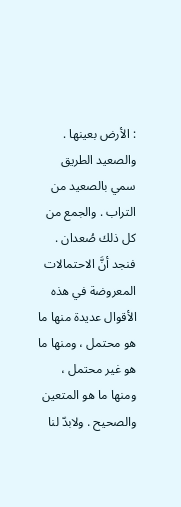: الأرض بعينها . والصعيد الطريق سمي بالصعيد من التراب . والجمع من كل ذلك صُعدان . فنجد أنَّ الاحتمالات المعروضة في هذه الأقوال عديدة منها ما هو محتمل ، ومنها ما هو غير محتمل ، ومنها ما هو المتعين والصحيح . ولابدّ لنا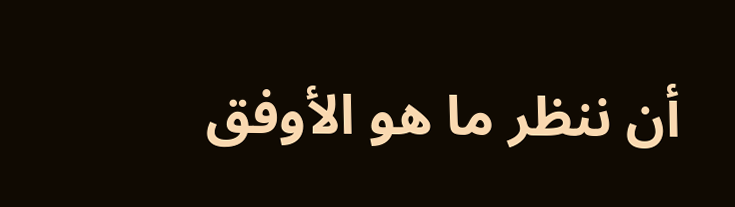أن ننظر ما هو الأوفق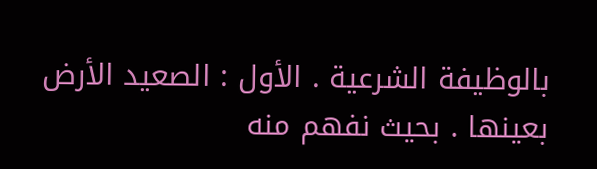بالوظيفة الشرعية . الأول : الصعيد الأرض بعينها . بحيث نفهم منه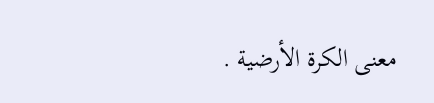معنى الكرة الأرضية .